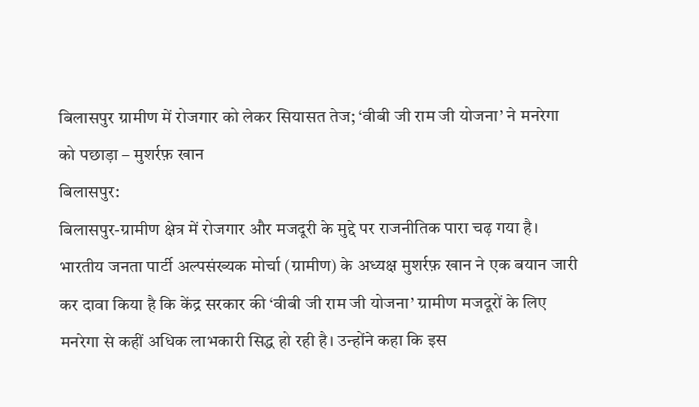बिलासपुर ग्रामीण में रोजगार को लेकर सियासत तेज; ‘वीबी जी राम जी योजना’ ने मनरेगा को पछाड़ा – मुशर्रफ़ खान
बिलासपुर:
बिलासपुर-ग्रामीण क्षेत्र में रोजगार और मजदूरी के मुद्दे पर राजनीतिक पारा चढ़ गया है। भारतीय जनता पार्टी अल्पसंख्यक मोर्चा (ग्रामीण) के अध्यक्ष मुशर्रफ़ खान ने एक बयान जारी कर दावा किया है कि केंद्र सरकार की ‘वीबी जी राम जी योजना’ ग्रामीण मजदूरों के लिए मनरेगा से कहीं अधिक लाभकारी सिद्ध हो रही है। उन्होंने कहा कि इस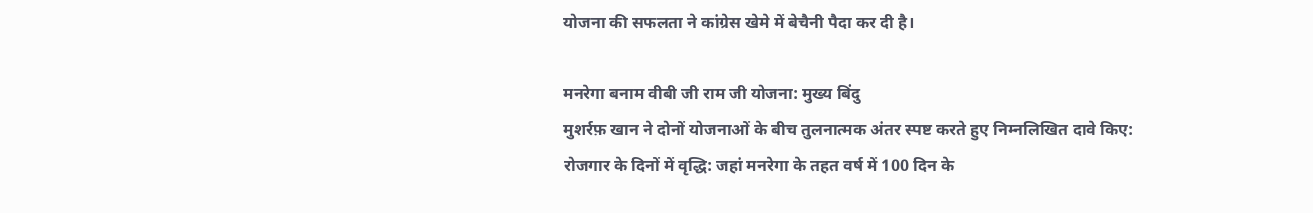योजना की सफलता ने कांग्रेस खेमे में बेचैनी पैदा कर दी है।

मनरेगा बनाम वीबी जी राम जी योजना: मुख्य बिंदु
मुशर्रफ़ खान ने दोनों योजनाओं के बीच तुलनात्मक अंतर स्पष्ट करते हुए निम्नलिखित दावे किए:
रोजगार के दिनों में वृद्धि: जहां मनरेगा के तहत वर्ष में 100 दिन के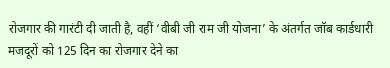रोजगार की गारंटी दी जाती है, वहीं ‘वीबी जी राम जी योजना’ के अंतर्गत जॉब कार्डधारी मजदूरों को 125 दिन का रोजगार देने का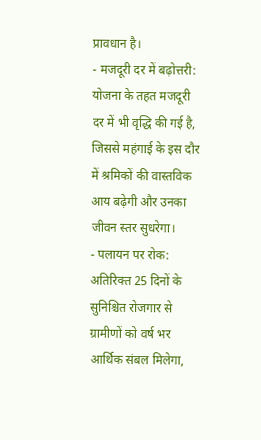प्रावधान है।
- मजदूरी दर में बढ़ोत्तरी: योजना के तहत मजदूरी दर में भी वृद्धि की गई है, जिससे महंगाई के इस दौर में श्रमिकों की वास्तविक आय बढ़ेगी और उनका जीवन स्तर सुधरेगा।
- पलायन पर रोक: अतिरिक्त 25 दिनों के सुनिश्चित रोजगार से ग्रामीणों को वर्ष भर आर्थिक संबल मिलेगा,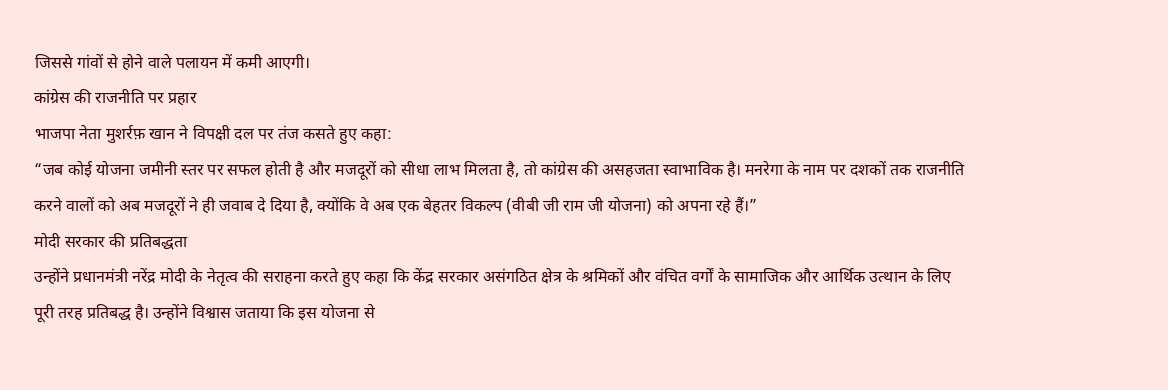जिससे गांवों से होने वाले पलायन में कमी आएगी।
कांग्रेस की राजनीति पर प्रहार
भाजपा नेता मुशर्रफ़ खान ने विपक्षी दल पर तंज कसते हुए कहा:
“जब कोई योजना जमीनी स्तर पर सफल होती है और मजदूरों को सीधा लाभ मिलता है, तो कांग्रेस की असहजता स्वाभाविक है। मनरेगा के नाम पर दशकों तक राजनीति करने वालों को अब मजदूरों ने ही जवाब दे दिया है, क्योंकि वे अब एक बेहतर विकल्प (वीबी जी राम जी योजना) को अपना रहे हैं।”
मोदी सरकार की प्रतिबद्धता
उन्होंने प्रधानमंत्री नरेंद्र मोदी के नेतृत्व की सराहना करते हुए कहा कि केंद्र सरकार असंगठित क्षेत्र के श्रमिकों और वंचित वर्गों के सामाजिक और आर्थिक उत्थान के लिए पूरी तरह प्रतिबद्ध है। उन्होंने विश्वास जताया कि इस योजना से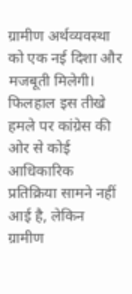ग्रामीण अर्थव्यवस्था को एक नई दिशा और मजबूती मिलेगी।
फिलहाल इस तीखे हमले पर कांग्रेस की ओर से कोई आधिकारिक प्रतिक्रिया सामने नहीं आई है, लेकिन ग्रामीण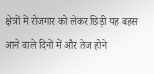क्षेत्रों में रोजगार को लेकर छिड़ी यह बहस आने वाले दिनों में और तेज होने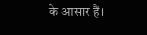के आसार हैं।